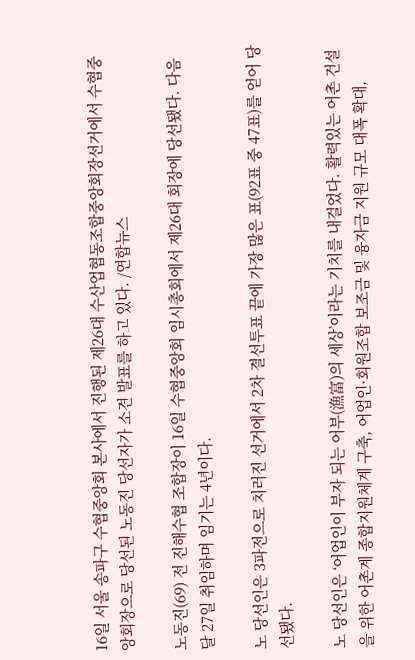16일 서울 송파구 수협중앙회 본사에서 진행된 제26대 수산업협동조합중앙회장선거에서 수협중앙회장으로 당선된 노동진 당선자가 소견 발표를 하고 있다. /연합뉴스

노동진(69) 전 진해수협 조합장이 16일 수협중앙회 임시총회에서 제26대 회장에 당선됐다. 다음 달 27일 취임하며 임기는 4년이다.

노 당선인은 3파전으로 치러진 선거에서 2차 결선투표 끝에 가장 많은 표(92표 중 47표)를 얻어 당선됐다.

노 당선인은 ‘어업인이 부자 되는 어부(漁富)의 세상’이라는 기치를 내걸었다. 활력있는 어촌 건설을 위한 어촌계 종합지원체계 구축, 어업인·회원조합 보조금 및 융자금 지원 규모 대폭 확대,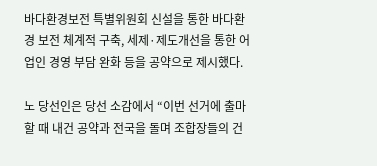바다환경보전 특별위원회 신설을 통한 바다환경 보전 체계적 구축, 세제·제도개선을 통한 어업인 경영 부담 완화 등을 공약으로 제시했다.

노 당선인은 당선 소감에서 “이번 선거에 출마할 때 내건 공약과 전국을 돌며 조합장들의 건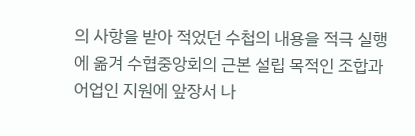의 사항을 받아 적었던 수첩의 내용을 적극 실행에 옮겨 수협중앙회의 근본 설립 목적인 조합과 어업인 지원에 앞장서 나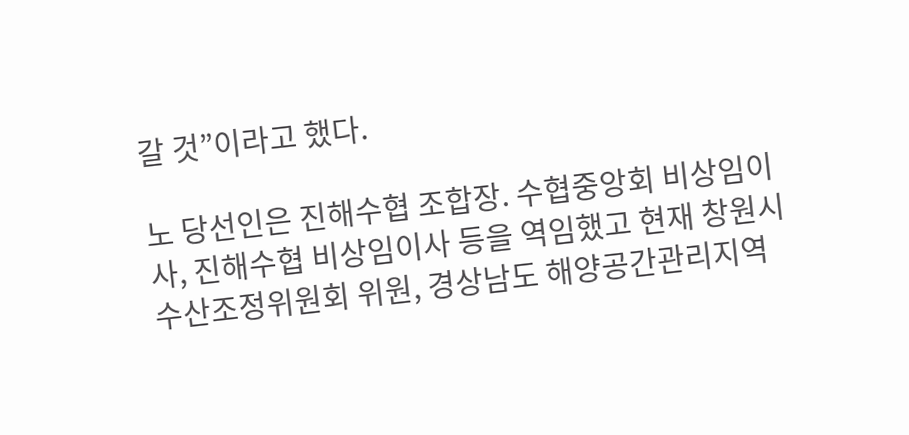갈 것”이라고 했다.

노 당선인은 진해수협 조합장. 수협중앙회 비상임이사, 진해수협 비상임이사 등을 역임했고 현재 창원시 수산조정위원회 위원, 경상남도 해양공간관리지역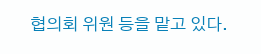협의회 위원 등을 맡고 있다.